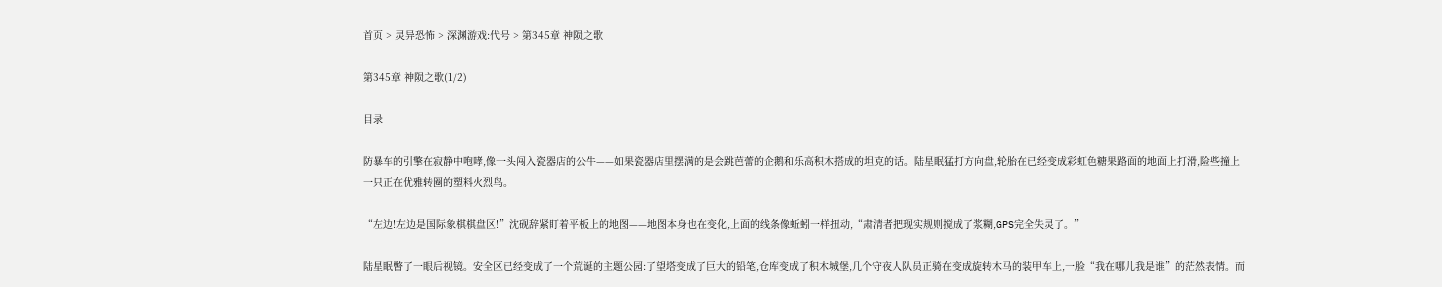首页 > 灵异恐怖 > 深渊游戏:代号 > 第345章 神陨之歌

第345章 神陨之歌(1/2)

目录

防暴车的引擎在寂静中咆哮,像一头闯入瓷器店的公牛——如果瓷器店里摆满的是会跳芭蕾的企鹅和乐高积木搭成的坦克的话。陆星眠猛打方向盘,轮胎在已经变成彩虹色糖果路面的地面上打滑,险些撞上一只正在优雅转圈的塑料火烈鸟。

“左边!左边是国际象棋棋盘区!”沈砚辞紧盯着平板上的地图——地图本身也在变化,上面的线条像蚯蚓一样扭动,“肃清者把现实规则搅成了浆糊,GPS完全失灵了。”

陆星眠瞥了一眼后视镜。安全区已经变成了一个荒诞的主题公园:了望塔变成了巨大的铅笔,仓库变成了积木城堡,几个守夜人队员正骑在变成旋转木马的装甲车上,一脸“我在哪儿我是谁”的茫然表情。而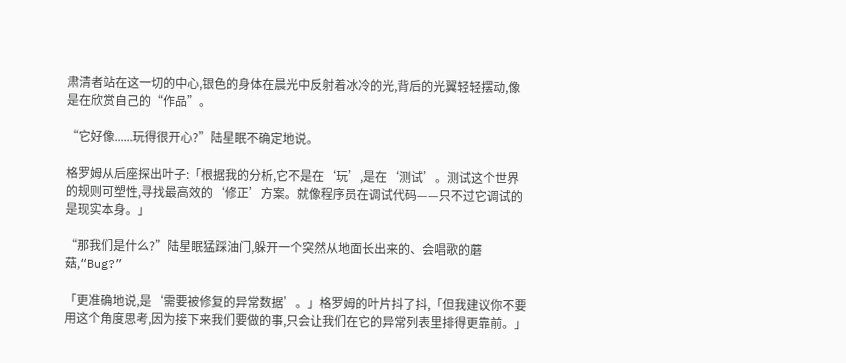肃清者站在这一切的中心,银色的身体在晨光中反射着冰冷的光,背后的光翼轻轻摆动,像是在欣赏自己的“作品”。

“它好像......玩得很开心?”陆星眠不确定地说。

格罗姆从后座探出叶子:「根据我的分析,它不是在‘玩’,是在‘测试’。测试这个世界的规则可塑性,寻找最高效的‘修正’方案。就像程序员在调试代码——只不过它调试的是现实本身。」

“那我们是什么?”陆星眠猛踩油门,躲开一个突然从地面长出来的、会唱歌的蘑菇,“Bug?”

「更准确地说,是‘需要被修复的异常数据’。」格罗姆的叶片抖了抖,「但我建议你不要用这个角度思考,因为接下来我们要做的事,只会让我们在它的异常列表里排得更靠前。」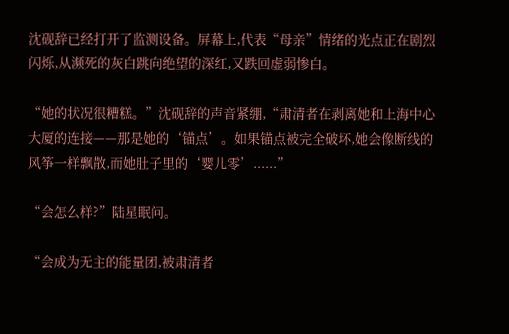沈砚辞已经打开了监测设备。屏幕上,代表“母亲”情绪的光点正在剧烈闪烁,从濒死的灰白跳向绝望的深红,又跌回虚弱惨白。

“她的状况很糟糕。”沈砚辞的声音紧绷,“肃清者在剥离她和上海中心大厦的连接——那是她的‘锚点’。如果锚点被完全破坏,她会像断线的风筝一样飘散,而她肚子里的‘婴儿零’......”

“会怎么样?”陆星眠问。

“会成为无主的能量团,被肃清者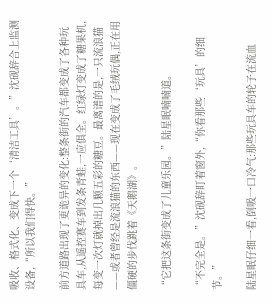吸收、格式化、变成下一个‘清洁工具’。”沈砚辞合上监测设备,“所以我们得快。”

前方道路出现了更诡异的变化:整条街的汽车都变成了各种玩具车,从遥控赛车到发条青蛙,一应俱全。红绿灯变成了糖果机,每变一次灯就掉出几颗五彩的糖豆。最离谱的是,一只流浪猫——或者曾经是流浪猫的东西——现在变成了毛绒玩偶,正在用僵硬的步伐跳着《天鹅湖》。

“它把这条街变成了儿童乐园。”陆星眠喃喃道。

“不完全是。”沈砚辞盯着窗外,“你看那些‘玩具’的细节。”

陆星眠仔细一看,倒吸一口冷气:那些玩具车的轮子在流血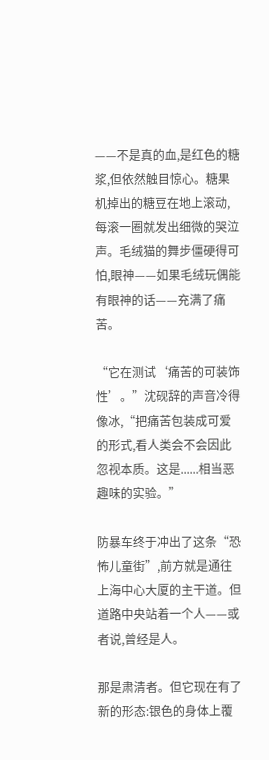——不是真的血,是红色的糖浆,但依然触目惊心。糖果机掉出的糖豆在地上滚动,每滚一圈就发出细微的哭泣声。毛绒猫的舞步僵硬得可怕,眼神——如果毛绒玩偶能有眼神的话——充满了痛苦。

“它在测试‘痛苦的可装饰性’。”沈砚辞的声音冷得像冰,“把痛苦包装成可爱的形式,看人类会不会因此忽视本质。这是......相当恶趣味的实验。”

防暴车终于冲出了这条“恐怖儿童街”,前方就是通往上海中心大厦的主干道。但道路中央站着一个人——或者说,曾经是人。

那是肃清者。但它现在有了新的形态:银色的身体上覆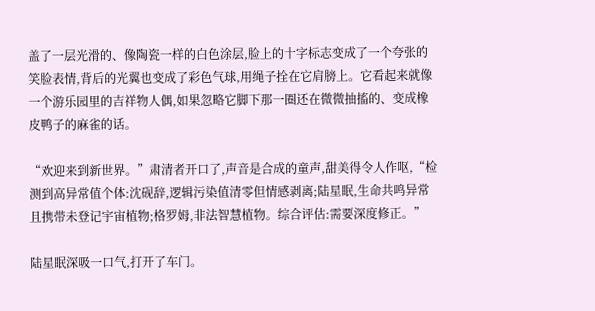盖了一层光滑的、像陶瓷一样的白色涂层,脸上的十字标志变成了一个夸张的笑脸表情,背后的光翼也变成了彩色气球,用绳子拴在它肩膀上。它看起来就像一个游乐园里的吉祥物人偶,如果忽略它脚下那一圈还在微微抽搐的、变成橡皮鸭子的麻雀的话。

“欢迎来到新世界。”肃清者开口了,声音是合成的童声,甜美得令人作呕,“检测到高异常值个体:沈砚辞,逻辑污染值清零但情感剥离;陆星眠,生命共鸣异常且携带未登记宇宙植物;格罗姆,非法智慧植物。综合评估:需要深度修正。”

陆星眠深吸一口气,打开了车门。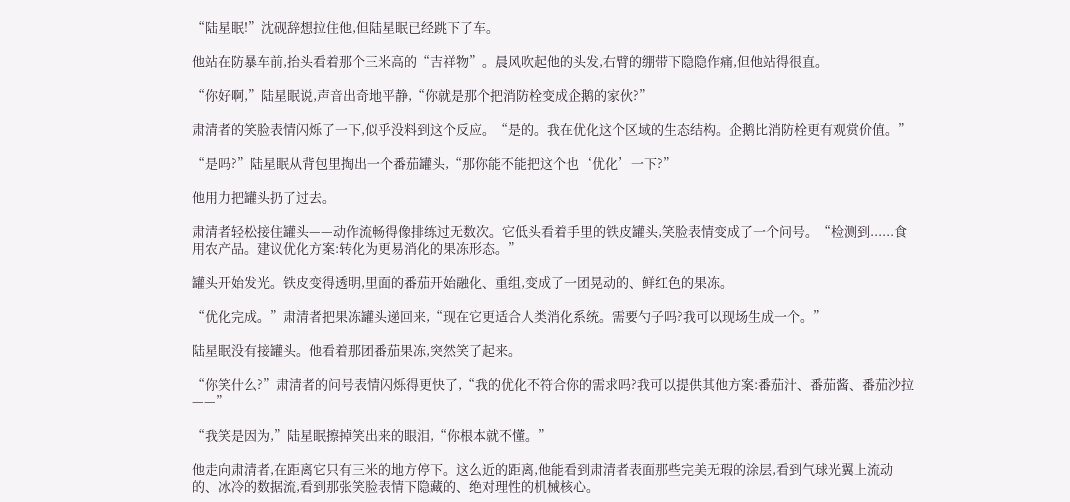“陆星眠!”沈砚辞想拉住他,但陆星眠已经跳下了车。

他站在防暴车前,抬头看着那个三米高的“吉祥物”。晨风吹起他的头发,右臂的绷带下隐隐作痛,但他站得很直。

“你好啊,”陆星眠说,声音出奇地平静,“你就是那个把消防栓变成企鹅的家伙?”

肃清者的笑脸表情闪烁了一下,似乎没料到这个反应。“是的。我在优化这个区域的生态结构。企鹅比消防栓更有观赏价值。”

“是吗?”陆星眠从背包里掏出一个番茄罐头,“那你能不能把这个也‘优化’一下?”

他用力把罐头扔了过去。

肃清者轻松接住罐头——动作流畅得像排练过无数次。它低头看着手里的铁皮罐头,笑脸表情变成了一个问号。“检测到......食用农产品。建议优化方案:转化为更易消化的果冻形态。”

罐头开始发光。铁皮变得透明,里面的番茄开始融化、重组,变成了一团晃动的、鲜红色的果冻。

“优化完成。”肃清者把果冻罐头递回来,“现在它更适合人类消化系统。需要勺子吗?我可以现场生成一个。”

陆星眠没有接罐头。他看着那团番茄果冻,突然笑了起来。

“你笑什么?”肃清者的问号表情闪烁得更快了,“我的优化不符合你的需求吗?我可以提供其他方案:番茄汁、番茄酱、番茄沙拉——”

“我笑是因为,”陆星眠擦掉笑出来的眼泪,“你根本就不懂。”

他走向肃清者,在距离它只有三米的地方停下。这么近的距离,他能看到肃清者表面那些完美无瑕的涂层,看到气球光翼上流动的、冰冷的数据流,看到那张笑脸表情下隐藏的、绝对理性的机械核心。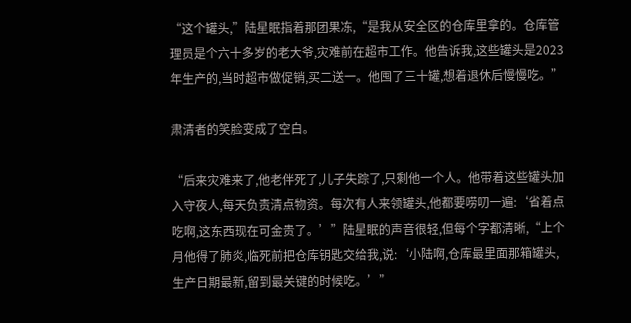“这个罐头,”陆星眠指着那团果冻,“是我从安全区的仓库里拿的。仓库管理员是个六十多岁的老大爷,灾难前在超市工作。他告诉我,这些罐头是2023年生产的,当时超市做促销,买二送一。他囤了三十罐,想着退休后慢慢吃。”

肃清者的笑脸变成了空白。

“后来灾难来了,他老伴死了,儿子失踪了,只剩他一个人。他带着这些罐头加入守夜人,每天负责清点物资。每次有人来领罐头,他都要唠叨一遍:‘省着点吃啊,这东西现在可金贵了。’”陆星眠的声音很轻,但每个字都清晰,“上个月他得了肺炎,临死前把仓库钥匙交给我,说:‘小陆啊,仓库最里面那箱罐头,生产日期最新,留到最关键的时候吃。’”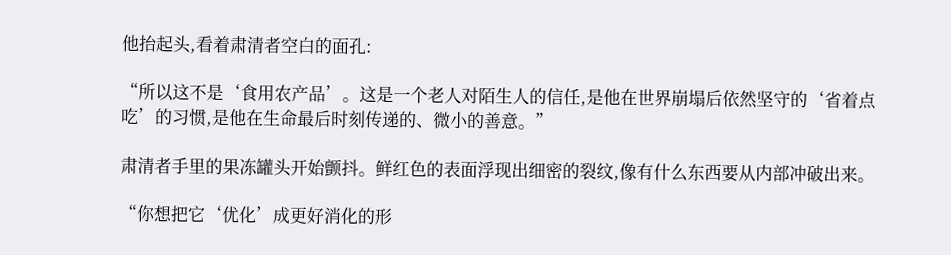他抬起头,看着肃清者空白的面孔:

“所以这不是‘食用农产品’。这是一个老人对陌生人的信任,是他在世界崩塌后依然坚守的‘省着点吃’的习惯,是他在生命最后时刻传递的、微小的善意。”

肃清者手里的果冻罐头开始颤抖。鲜红色的表面浮现出细密的裂纹,像有什么东西要从内部冲破出来。

“你想把它‘优化’成更好消化的形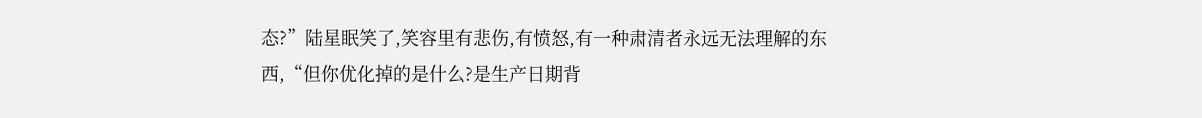态?”陆星眠笑了,笑容里有悲伤,有愤怒,有一种肃清者永远无法理解的东西,“但你优化掉的是什么?是生产日期背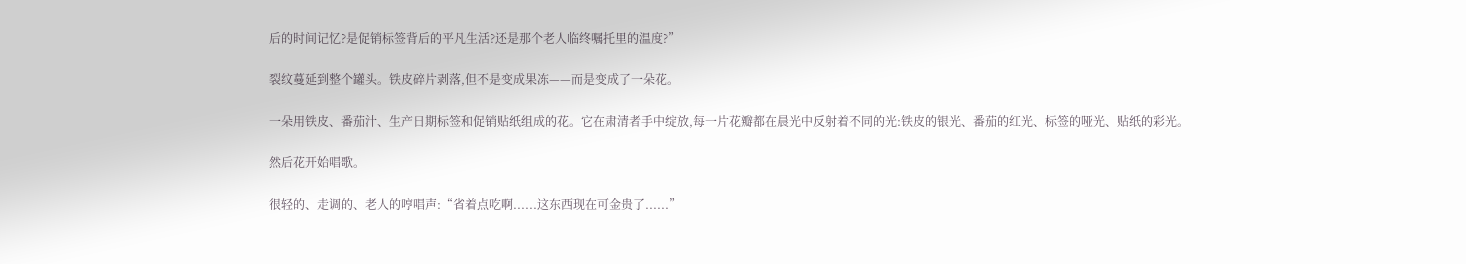后的时间记忆?是促销标签背后的平凡生活?还是那个老人临终嘱托里的温度?”

裂纹蔓延到整个罐头。铁皮碎片剥落,但不是变成果冻——而是变成了一朵花。

一朵用铁皮、番茄汁、生产日期标签和促销贴纸组成的花。它在肃清者手中绽放,每一片花瓣都在晨光中反射着不同的光:铁皮的银光、番茄的红光、标签的哑光、贴纸的彩光。

然后花开始唱歌。

很轻的、走调的、老人的哼唱声:“省着点吃啊......这东西现在可金贵了......”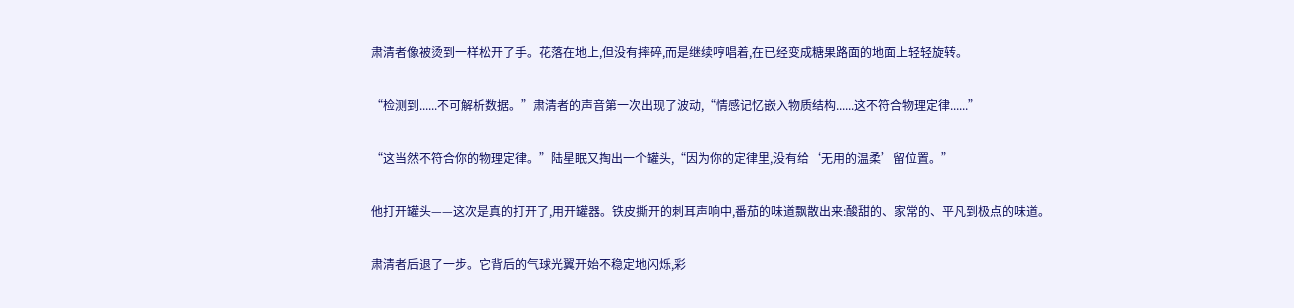肃清者像被烫到一样松开了手。花落在地上,但没有摔碎,而是继续哼唱着,在已经变成糖果路面的地面上轻轻旋转。

“检测到......不可解析数据。”肃清者的声音第一次出现了波动,“情感记忆嵌入物质结构......这不符合物理定律......”

“这当然不符合你的物理定律。”陆星眠又掏出一个罐头,“因为你的定律里,没有给‘无用的温柔’留位置。”

他打开罐头——这次是真的打开了,用开罐器。铁皮撕开的刺耳声响中,番茄的味道飘散出来:酸甜的、家常的、平凡到极点的味道。

肃清者后退了一步。它背后的气球光翼开始不稳定地闪烁,彩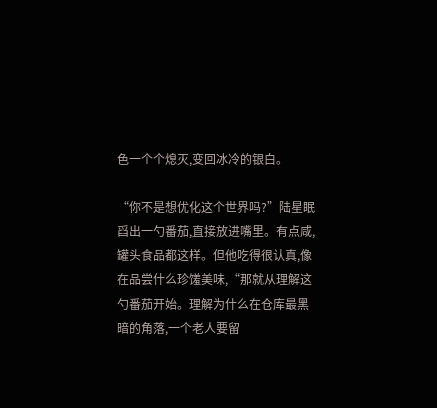色一个个熄灭,变回冰冷的银白。

“你不是想优化这个世界吗?”陆星眠舀出一勺番茄,直接放进嘴里。有点咸,罐头食品都这样。但他吃得很认真,像在品尝什么珍馐美味,“那就从理解这勺番茄开始。理解为什么在仓库最黑暗的角落,一个老人要留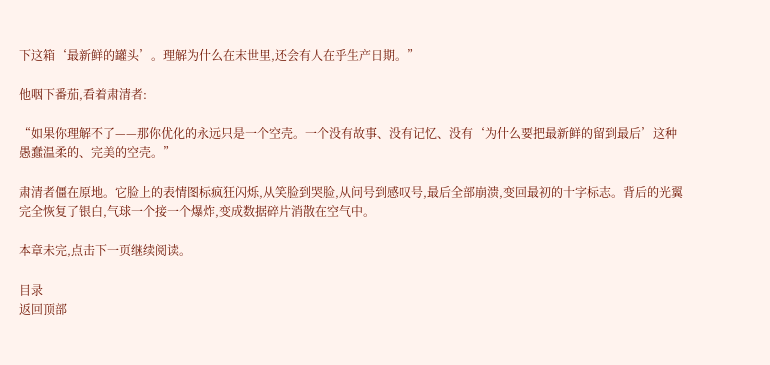下这箱‘最新鲜的罐头’。理解为什么在末世里,还会有人在乎生产日期。”

他咽下番茄,看着肃清者:

“如果你理解不了——那你优化的永远只是一个空壳。一个没有故事、没有记忆、没有‘为什么要把最新鲜的留到最后’这种愚蠢温柔的、完美的空壳。”

肃清者僵在原地。它脸上的表情图标疯狂闪烁,从笑脸到哭脸,从问号到感叹号,最后全部崩溃,变回最初的十字标志。背后的光翼完全恢复了银白,气球一个接一个爆炸,变成数据碎片消散在空气中。

本章未完,点击下一页继续阅读。

目录
返回顶部